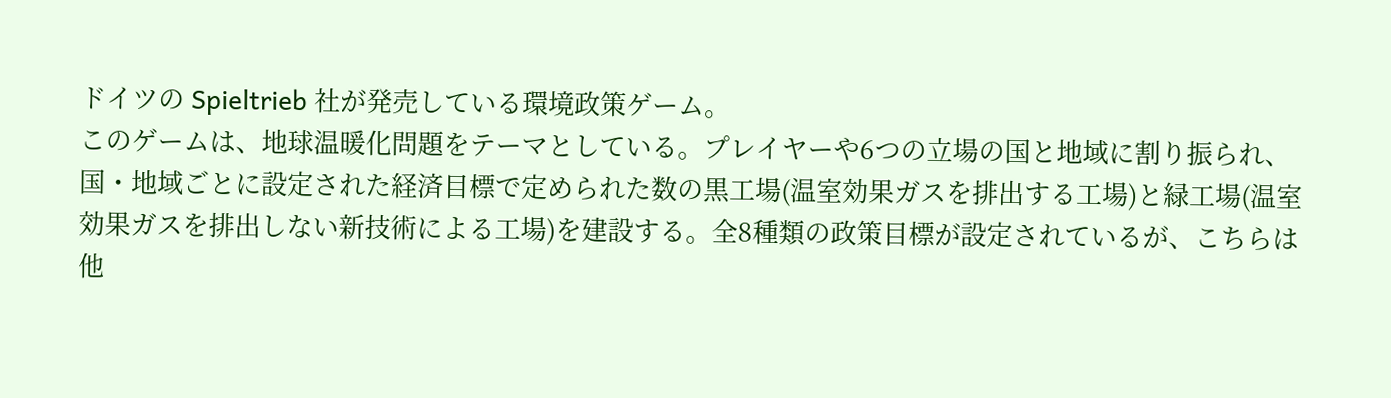ドイツの Spieltrieb 社が発売している環境政策ゲーム。
このゲームは、地球温暖化問題をテーマとしている。プレイヤーや6つの立場の国と地域に割り振られ、国・地域ごとに設定された経済目標で定められた数の黒工場(温室効果ガスを排出する工場)と緑工場(温室効果ガスを排出しない新技術による工場)を建設する。全8種類の政策目標が設定されているが、こちらは他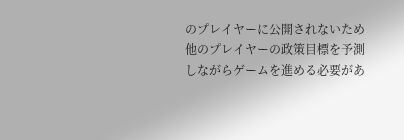のプレイヤーに公開されないため他のプレイヤーの政策目標を予測しながらゲームを進める必要があ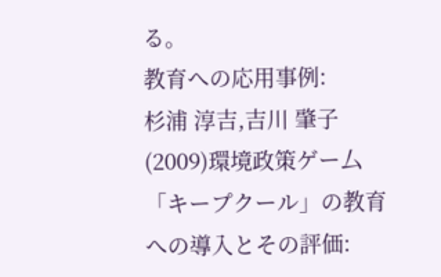る。
教育への応用事例:
杉浦 淳吉,吉川 肇子(2009)環境政策ゲー厶「キープクール」の教育への導入とその評価: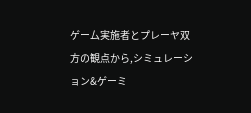ゲー厶実施者とプレーヤ双方の観点から,シミュレーション&ゲーミ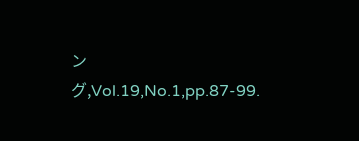ング,Vol.19,No.1,pp.87-99.